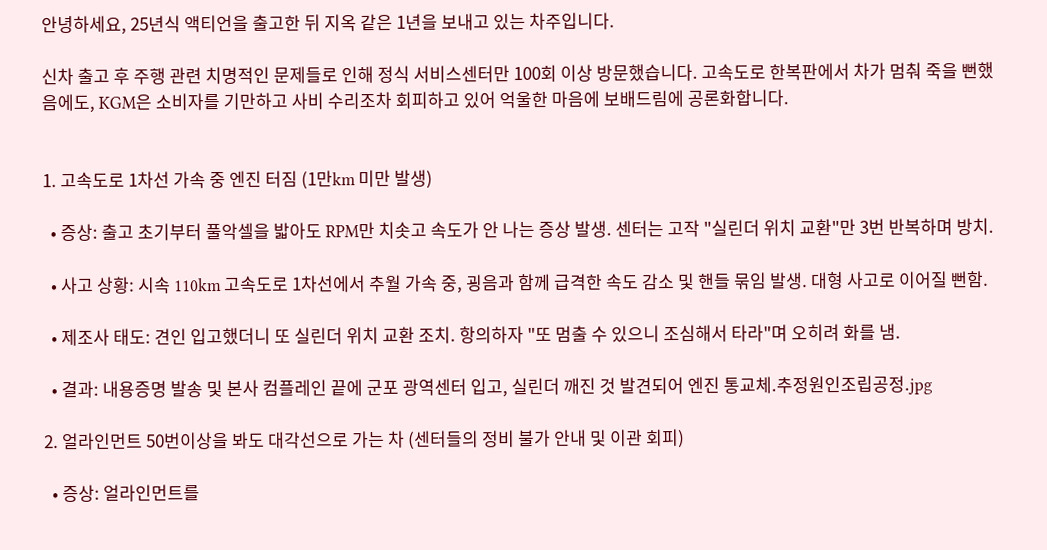안녕하세요, 25년식 액티언을 출고한 뒤 지옥 같은 1년을 보내고 있는 차주입니다.

신차 출고 후 주행 관련 치명적인 문제들로 인해 정식 서비스센터만 100회 이상 방문했습니다. 고속도로 한복판에서 차가 멈춰 죽을 뻔했음에도, KGM은 소비자를 기만하고 사비 수리조차 회피하고 있어 억울한 마음에 보배드림에 공론화합니다.


1. 고속도로 1차선 가속 중 엔진 터짐 (1만km 미만 발생)

  • 증상: 출고 초기부터 풀악셀을 밟아도 RPM만 치솟고 속도가 안 나는 증상 발생. 센터는 고작 "실린더 위치 교환"만 3번 반복하며 방치.

  • 사고 상황: 시속 110km 고속도로 1차선에서 추월 가속 중, 굉음과 함께 급격한 속도 감소 및 핸들 묶임 발생. 대형 사고로 이어질 뻔함.

  • 제조사 태도: 견인 입고했더니 또 실린더 위치 교환 조치. 항의하자 "또 멈출 수 있으니 조심해서 타라"며 오히려 화를 냄.

  • 결과: 내용증명 발송 및 본사 컴플레인 끝에 군포 광역센터 입고, 실린더 깨진 것 발견되어 엔진 통교체.추정원인조립공정.jpg

2. 얼라인먼트 50번이상을 봐도 대각선으로 가는 차 (센터들의 정비 불가 안내 및 이관 회피)

  • 증상: 얼라인먼트를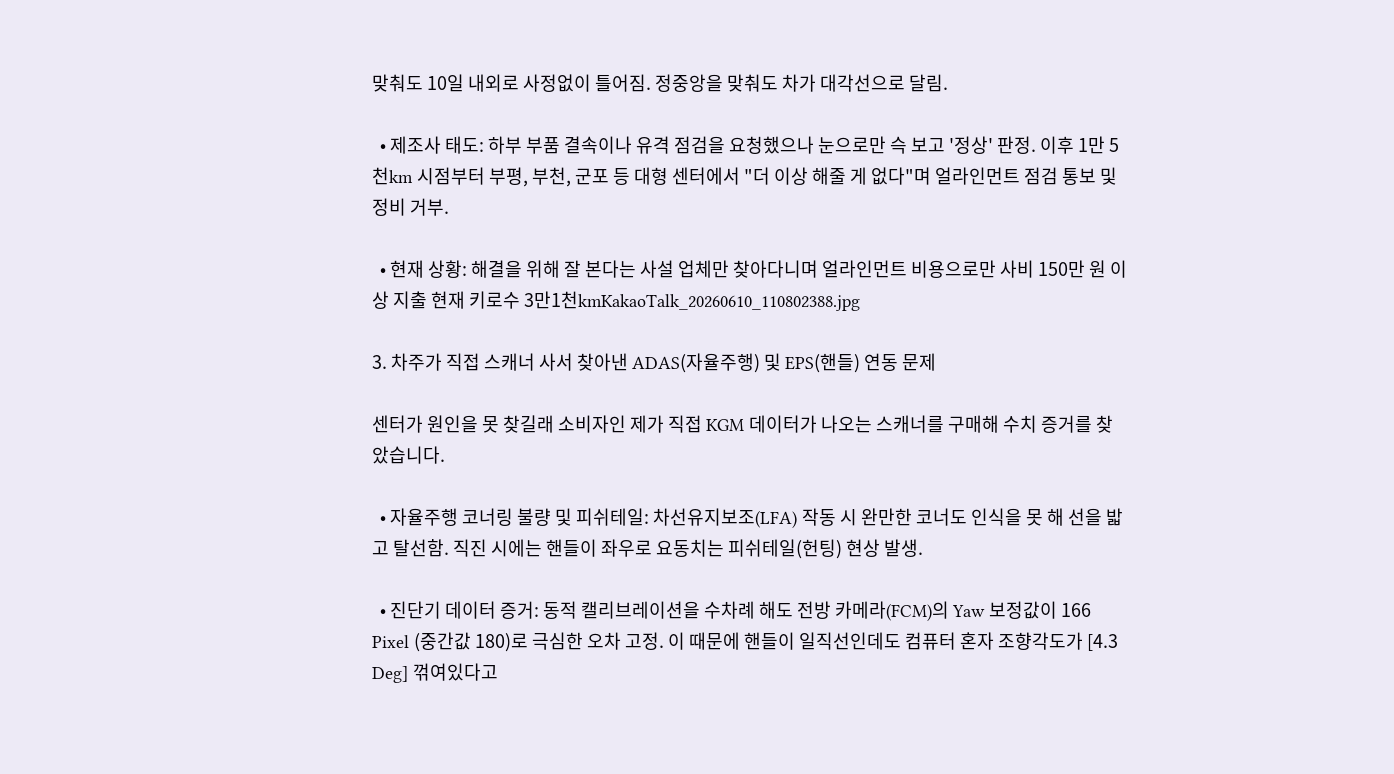맞춰도 10일 내외로 사정없이 틀어짐. 정중앙을 맞춰도 차가 대각선으로 달림.

  • 제조사 태도: 하부 부품 결속이나 유격 점검을 요청했으나 눈으로만 슥 보고 '정상' 판정. 이후 1만 5천km 시점부터 부평, 부천, 군포 등 대형 센터에서 "더 이상 해줄 게 없다"며 얼라인먼트 점검 통보 및 정비 거부.

  • 현재 상황: 해결을 위해 잘 본다는 사설 업체만 찾아다니며 얼라인먼트 비용으로만 사비 150만 원 이상 지출 현재 키로수 3만1천kmKakaoTalk_20260610_110802388.jpg

3. 차주가 직접 스캐너 사서 찾아낸 ADAS(자율주행) 및 EPS(핸들) 연동 문제

센터가 원인을 못 찾길래 소비자인 제가 직접 KGM 데이터가 나오는 스캐너를 구매해 수치 증거를 찾았습니다.

  • 자율주행 코너링 불량 및 피쉬테일: 차선유지보조(LFA) 작동 시 완만한 코너도 인식을 못 해 선을 밟고 탈선함. 직진 시에는 핸들이 좌우로 요동치는 피쉬테일(헌팅) 현상 발생.

  • 진단기 데이터 증거: 동적 캘리브레이션을 수차례 해도 전방 카메라(FCM)의 Yaw 보정값이 166 Pixel (중간값 180)로 극심한 오차 고정. 이 때문에 핸들이 일직선인데도 컴퓨터 혼자 조향각도가 [4.3 Deg] 꺾여있다고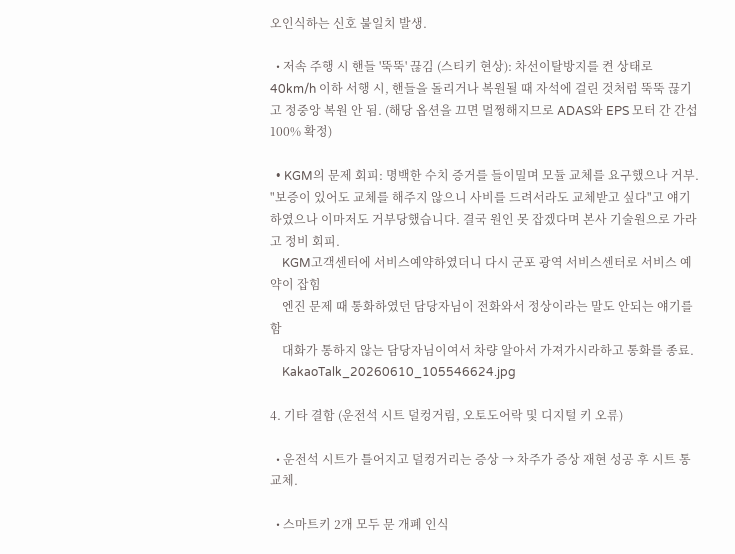오인식하는 신호 불일치 발생.

  • 저속 주행 시 핸들 '뚝뚝' 끊김 (스티키 현상): 차선이탈방지를 켠 상태로 40km/h 이하 서행 시, 핸들을 돌리거나 복원될 때 자석에 걸린 것처럼 뚝뚝 끊기고 정중앙 복원 안 됨. (해당 옵션을 끄면 멀쩡해지므로 ADAS와 EPS 모터 간 간섭 100% 확정)

  • KGM의 문제 회피: 명백한 수치 증거를 들이밀며 모듈 교체를 요구했으나 거부. "보증이 있어도 교체를 해주지 않으니 사비를 드려서라도 교체받고 싶다"고 얘기하였으나 이마저도 거부당했습니다. 결국 원인 못 잡겠다며 본사 기술원으로 가라고 정비 회피.
    KGM고객센터에 서비스예약하였더니 다시 군포 광역 서비스센터로 서비스 예약이 잡힘
    엔진 문제 때 통화하였던 담당자님이 전화와서 정상이라는 말도 안되는 얘기를 함
    대화가 통하지 않는 담당자님이여서 차량 알아서 가져가시라하고 통화를 종료.
    KakaoTalk_20260610_105546624.jpg

4. 기타 결함 (운전석 시트 덜컹거림, 오토도어락 및 디지털 키 오류)

  • 운전석 시트가 틀어지고 덜컹거리는 증상 → 차주가 증상 재현 성공 후 시트 통교체.

  • 스마트키 2개 모두 문 개폐 인식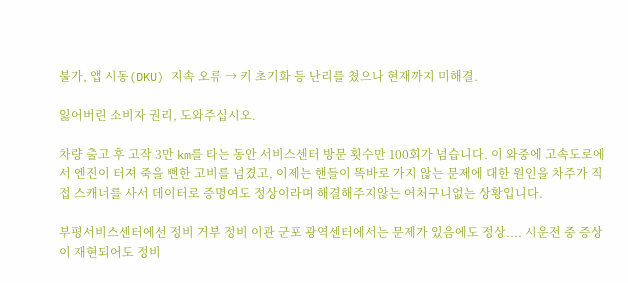불가, 앱 시동(DKU) 지속 오류 → 키 초기화 등 난리를 쳤으나 현재까지 미해결.

잃어버린 소비자 권리, 도와주십시오.

차량 출고 후 고작 3만 km를 타는 동안 서비스센터 방문 횟수만 100회가 넘습니다. 이 와중에 고속도로에서 엔진이 터져 죽을 뻔한 고비를 넘겼고, 이제는 핸들이 똑바로 가지 않는 문제에 대한 원인을 차주가 직접 스캐너를 사서 데이터로 증명여도 정상이라며 해결해주지않는 어처구니없는 상황입니다.

부평서비스센터에선 정비 거부 정비 이관 군포 광역센터에서는 문제가 있음에도 정상.... 시운전 중 증상이 재현되어도 정비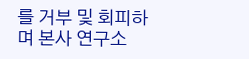를 거부 및 회피하며 본사 연구소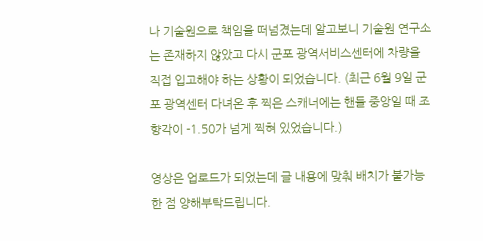나 기술원으로 책임을 떠넘겼는데 알고보니 기술원 연구소는 존재하지 않았고 다시 군포 광역서비스센터에 차량을 직접 입고해야 하는 상황이 되었습니다. (최근 6월 9일 군포 광역센터 다녀온 후 찍은 스캐너에는 핸들 중앙일 때 조향각이 -1.50가 넘게 찍혀 있었습니다.)

영상은 업로드가 되었는데 글 내용에 맞춰 배치가 불가능한 점 양해부탁드립니다.